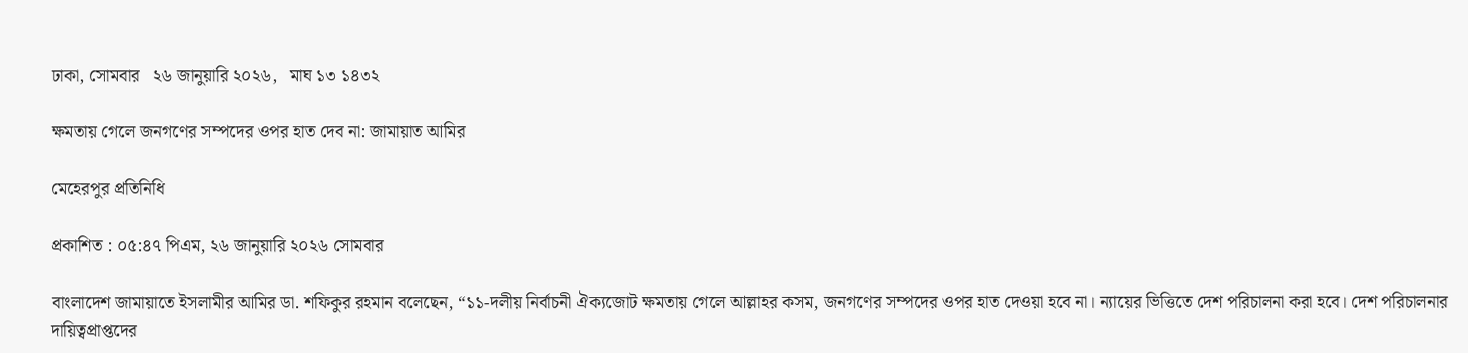ঢাকা, সোমবার   ২৬ জানুয়ারি ২০২৬,   মাঘ ১৩ ১৪৩২

ক্ষমতায় গেলে জনগণের সম্পদের ওপর হাত দেব না: জামায়াত আমির

মেহেরপুর প্রতিনিধি

প্রকাশিত : ০৫:৪৭ পিএম, ২৬ জানুয়ারি ২০২৬ সোমবার

বাংলাদেশ জামায়াতে ইসলামীর আমির ডা. শফিকুর রহমান বলেছেন, “১১-দলীয় নির্বাচনী ঐক্যজোট ক্ষমতায় গেলে আল্লাহর কসম, জনগণের সম্পদের ওপর হাত দেওয়া হবে না। ন্যায়ের ভিত্তিতে দেশ পরিচালনা করা হবে। দেশ পরিচালনার দায়িত্বপ্রাপ্তদের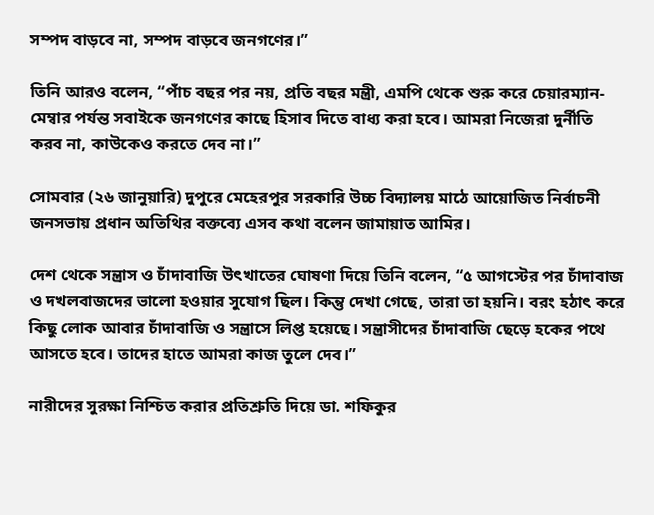সম্পদ বাড়বে না, সম্পদ বাড়বে জনগণের।”

তিনি আরও বলেন, “পাঁচ বছর পর নয়, প্রতি বছর মন্ত্রী, এমপি থেকে শুরু করে চেয়ারম্যান-মেম্বার পর্যন্ত সবাইকে জনগণের কাছে হিসাব দিতে বাধ্য করা হবে। আমরা নিজেরা দুর্নীতি করব না, কাউকেও করতে দেব না।”

সোমবার (২৬ জানুয়ারি) দুপুরে মেহেরপুর সরকারি উচ্চ বিদ্যালয় মাঠে আয়োজিত নির্বাচনী জনসভায় প্রধান অতিথির বক্তব্যে এসব কথা বলেন জামায়াত আমির।

দেশ থেকে সন্ত্রাস ও চাঁদাবাজি উৎখাতের ঘোষণা দিয়ে তিনি বলেন, “৫ আগস্টের পর চাঁদাবাজ ও দখলবাজদের ভালো হওয়ার সুযোগ ছিল। কিন্তু দেখা গেছে, তারা তা হয়নি। বরং হঠাৎ করে কিছু লোক আবার চাঁদাবাজি ও সন্ত্রাসে লিপ্ত হয়েছে। সন্ত্রাসীদের চাঁদাবাজি ছেড়ে হকের পথে আসতে হবে। তাদের হাতে আমরা কাজ তুলে দেব।”

নারীদের সুরক্ষা নিশ্চিত করার প্রতিশ্রুতি দিয়ে ডা. শফিকুর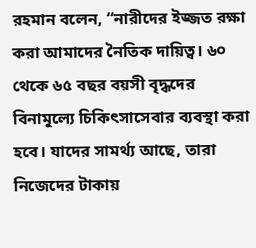রহমান বলেন, “নারীদের ইজ্জত রক্ষা করা আমাদের নৈতিক দায়িত্ব। ৬০ থেকে ৬৫ বছর বয়সী বৃদ্ধদের বিনামূল্যে চিকিৎসাসেবার ব্যবস্থা করা হবে। যাদের সামর্থ্য আছে, তারা নিজেদের টাকায়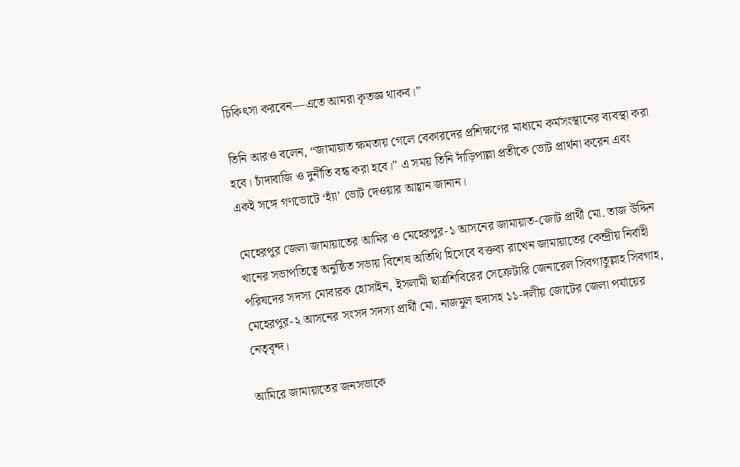চিকিৎসা করবেন—এতে আমরা কৃতজ্ঞ থাকব।”

তিনি আরও বলেন, “জামায়াত ক্ষমতায় গেলে বেকারদের প্রশিক্ষণের মাধ্যমে কর্মসংস্থানের ব্যবস্থা করা হবে। চাঁদাবাজি ও দুর্নীতি বন্ধ করা হবে।” এ সময় তিনি দাঁড়িপাল্লা প্রতীকে ভোট প্রার্থনা করেন এবং একই সঙ্গে গণভোটে ‘হ্যাঁ’ ভোট দেওয়ার আহ্বান জানান।

মেহেরপুর জেলা জামায়াতের আমির ও মেহেরপুর-১ আসনের জামায়াত-জোট প্রার্থী মো. তাজ উদ্দিন খানের সভাপতিত্বে অনুষ্ঠিত সভায় বিশেষ অতিথি হিসেবে বক্তব্য রাখেন জামায়াতের কেন্দ্রীয় নির্বাহী পরিষদের সদস্য মোবারক হোসাইন, ইসলামী ছাত্রশিবিরের সেক্রেটারি জেনারেল সিবগাতুল্লাহ সিবগাহ, মেহেরপুর-২ আসনের সংসদ সদস্য প্রার্থী মো. নাজমুল হুদাসহ ১১-দলীয় জোটের জেলা পর্যায়ের নেতৃবৃন্দ।

আমিরে জামায়াতের জনসভাকে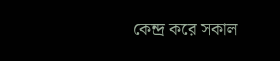কেন্দ্র করে সকাল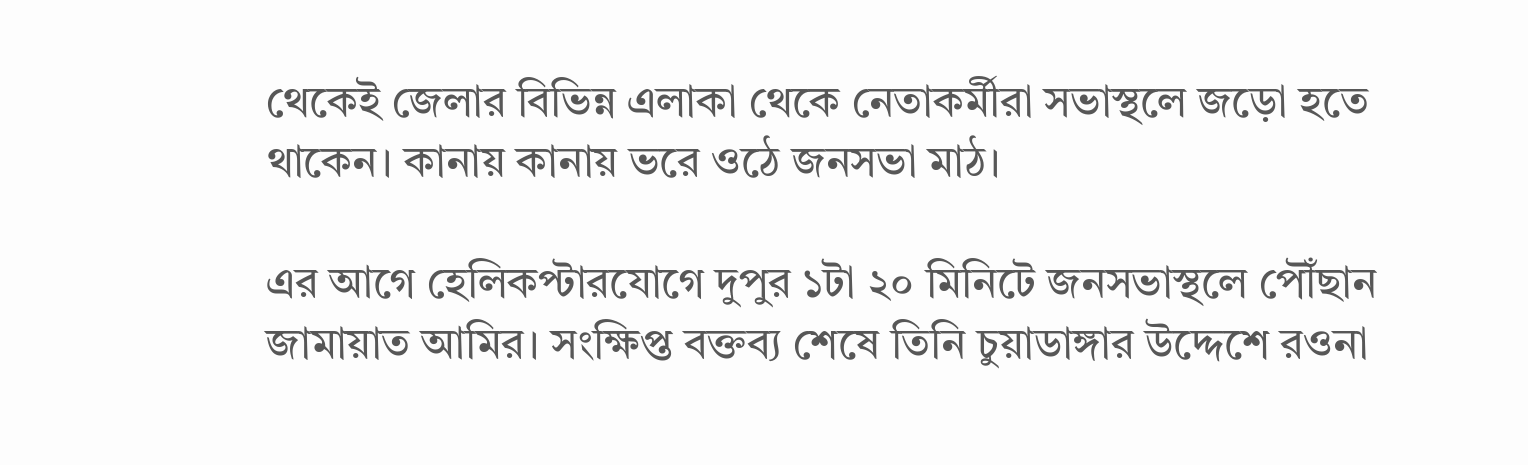থেকেই জেলার বিভিন্ন এলাকা থেকে নেতাকর্মীরা সভাস্থলে জড়ো হতে থাকেন। কানায় কানায় ভরে ওঠে জনসভা মাঠ।

এর আগে হেলিকপ্টারযোগে দুপুর ১টা ২০ মিনিটে জনসভাস্থলে পৌঁছান জামায়াত আমির। সংক্ষিপ্ত বক্তব্য শেষে তিনি চুয়াডাঙ্গার উদ্দেশে রওনা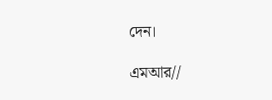দেন।

এমআর//